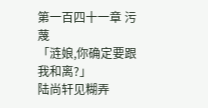第一百四十一章 污蔑
「涟娘,你确定要跟我和离?」
陆尚轩见糊弄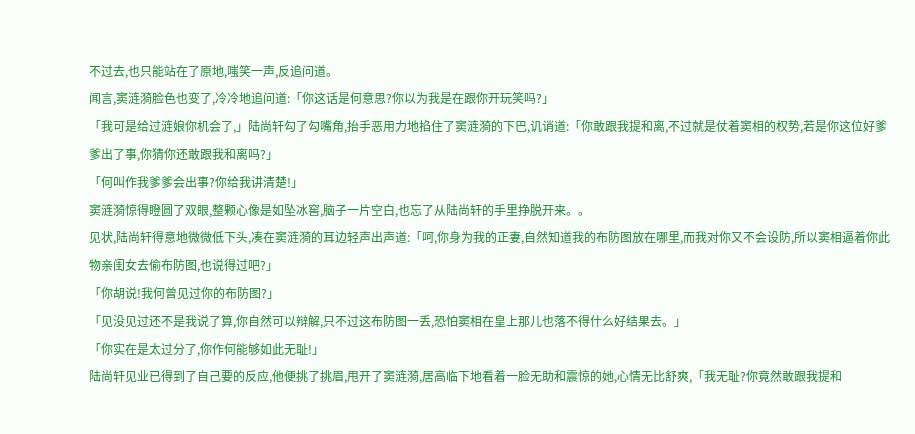不过去,也只能站在了原地,嗤笑一声,反追问道。
闻言,窦涟漪脸色也变了,冷冷地追问道:「你这话是何意思?你以为我是在跟你开玩笑吗?」
「我可是给过涟娘你机会了,」陆尚轩勾了勾嘴角,抬手恶用力地掐住了窦涟漪的下巴,讥诮道:「你敢跟我提和离,不过就是仗着窦相的权势,若是你这位好爹爹出了事,你猜你还敢跟我和离吗?」
「何叫作我爹爹会出事?你给我讲清楚!」
窦涟漪惊得瞪圆了双眼,整颗心像是如坠冰窖,脑子一片空白,也忘了从陆尚轩的手里挣脱开来。。
见状,陆尚轩得意地微微低下头,凑在窦涟漪的耳边轻声出声道:「呵,你身为我的正妻,自然知道我的布防图放在哪里,而我对你又不会设防,所以窦相逼着你此物亲闺女去偷布防图,也说得过吧?」
「你胡说!我何曾见过你的布防图?」
「见没见过还不是我说了算,你自然可以辩解,只不过这布防图一丢,恐怕窦相在皇上那儿也落不得什么好结果去。」
「你实在是太过分了,你作何能够如此无耻!」
陆尚轩见业已得到了自己要的反应,他便挑了挑眉,甩开了窦涟漪,居高临下地看着一脸无助和震惊的她,心情无比舒爽,「我无耻?你竟然敢跟我提和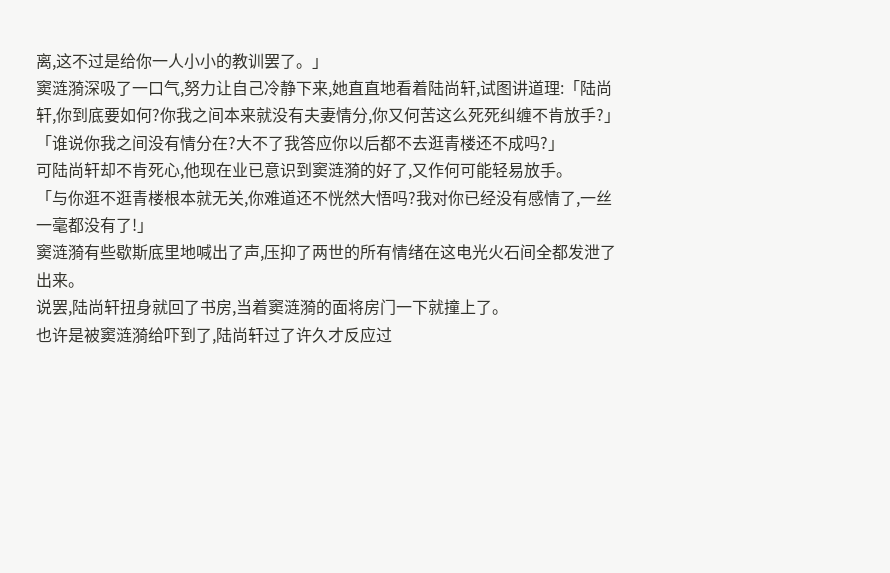离,这不过是给你一人小小的教训罢了。」
窦涟漪深吸了一口气,努力让自己冷静下来,她直直地看着陆尚轩,试图讲道理:「陆尚轩,你到底要如何?你我之间本来就没有夫妻情分,你又何苦这么死死纠缠不肯放手?」
「谁说你我之间没有情分在?大不了我答应你以后都不去逛青楼还不成吗?」
可陆尚轩却不肯死心,他现在业已意识到窦涟漪的好了,又作何可能轻易放手。
「与你逛不逛青楼根本就无关,你难道还不恍然大悟吗?我对你已经没有感情了,一丝一毫都没有了!」
窦涟漪有些歇斯底里地喊出了声,压抑了两世的所有情绪在这电光火石间全都发泄了出来。
说罢,陆尚轩扭身就回了书房,当着窦涟漪的面将房门一下就撞上了。
也许是被窦涟漪给吓到了,陆尚轩过了许久才反应过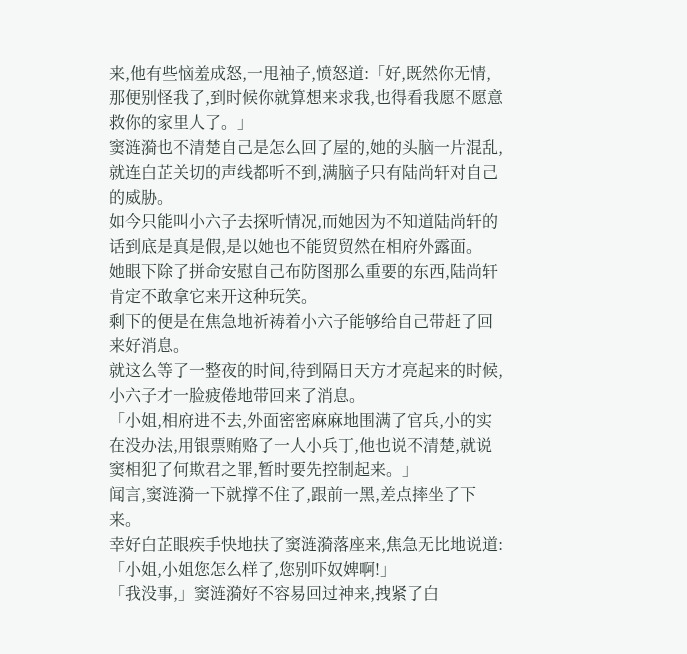来,他有些恼羞成怒,一甩袖子,愤怒道:「好,既然你无情,那便别怪我了,到时候你就算想来求我,也得看我愿不愿意救你的家里人了。」
窦涟漪也不清楚自己是怎么回了屋的,她的头脑一片混乱,就连白芷关切的声线都听不到,满脑子只有陆尚轩对自己的威胁。
如今只能叫小六子去探听情况,而她因为不知道陆尚轩的话到底是真是假,是以她也不能贸贸然在相府外露面。
她眼下除了拼命安慰自己布防图那么重要的东西,陆尚轩肯定不敢拿它来开这种玩笑。
剩下的便是在焦急地祈祷着小六子能够给自己带赶了回来好消息。
就这么等了一整夜的时间,待到隔日天方才亮起来的时候,小六子才一脸疲倦地带回来了消息。
「小姐,相府进不去,外面密密麻麻地围满了官兵,小的实在没办法,用银票贿赂了一人小兵丁,他也说不清楚,就说窦相犯了何欺君之罪,暂时要先控制起来。」
闻言,窦涟漪一下就撑不住了,跟前一黑,差点摔坐了下来。
幸好白芷眼疾手快地扶了窦涟漪落座来,焦急无比地说道:「小姐,小姐您怎么样了,您别吓奴婢啊!」
「我没事,」窦涟漪好不容易回过神来,拽紧了白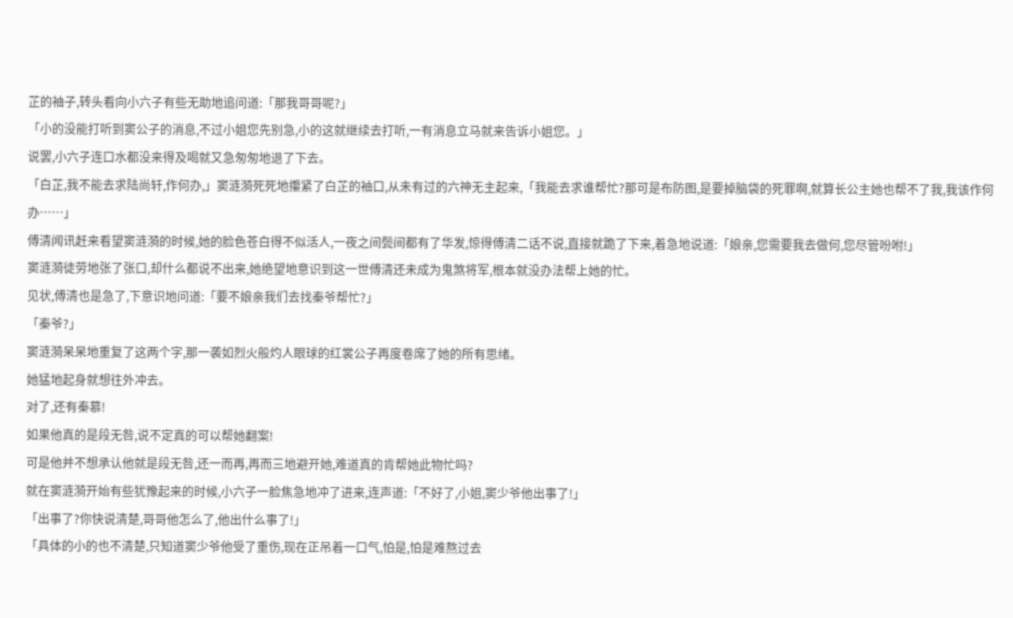芷的袖子,转头看向小六子有些无助地追问道:「那我哥哥呢?」
「小的没能打听到窦公子的消息,不过小姐您先别急,小的这就继续去打听,一有消息立马就来告诉小姐您。」
说罢,小六子连口水都没来得及喝就又急匆匆地退了下去。
「白芷,我不能去求陆尚轩,作何办,」窦涟漪死死地攥紧了白芷的袖口,从未有过的六神无主起来,「我能去求谁帮忙?那可是布防图,是要掉脑袋的死罪啊,就算长公主她也帮不了我,我该作何办……」
傅清闻讯赶来看望窦涟漪的时候,她的脸色苍白得不似活人,一夜之间鬓间都有了华发,惊得傅清二话不说,直接就跪了下来,着急地说道:「娘亲,您需要我去做何,您尽管吩咐!」
窦涟漪徒劳地张了张口,却什么都说不出来,她绝望地意识到这一世傅清还未成为鬼煞将军,根本就没办法帮上她的忙。
见状,傅清也是急了,下意识地问道:「要不娘亲我们去找秦爷帮忙?」
「秦爷?」
窦涟漪呆呆地重复了这两个字,那一袭如烈火般灼人眼球的红裳公子再度卷席了她的所有思绪。
她猛地起身就想往外冲去。
对了,还有秦慕!
如果他真的是段无咎,说不定真的可以帮她翻案!
可是他并不想承认他就是段无咎,还一而再,再而三地避开她,难道真的肯帮她此物忙吗?
就在窦涟漪开始有些犹豫起来的时候,小六子一脸焦急地冲了进来,连声道:「不好了,小姐,窦少爷他出事了!」
「出事了?你快说清楚,哥哥他怎么了,他出什么事了!」
「具体的小的也不清楚,只知道窦少爷他受了重伤,现在正吊着一口气,怕是,怕是难熬过去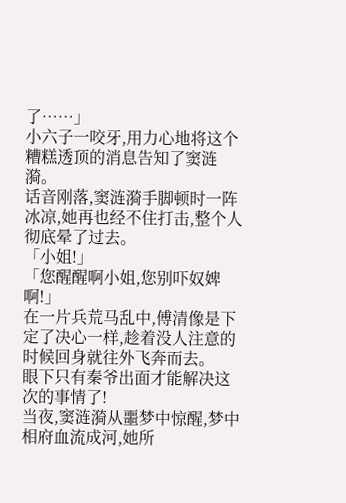了……」
小六子一咬牙,用力心地将这个糟糕透顶的消息告知了窦涟漪。
话音刚落,窦涟漪手脚顿时一阵冰凉,她再也经不住打击,整个人彻底晕了过去。
「小姐!」
「您醒醒啊小姐,您别吓奴婢啊!」
在一片兵荒马乱中,傅清像是下定了决心一样,趁着没人注意的时候回身就往外飞奔而去。
眼下只有秦爷出面才能解决这次的事情了!
当夜,窦涟漪从噩梦中惊醒,梦中相府血流成河,她所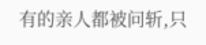有的亲人都被问斩,只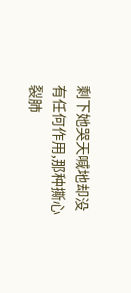剩下她哭天喊地却没有任何作用,那种撕心裂肺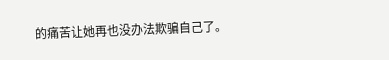的痛苦让她再也没办法欺骗自己了。